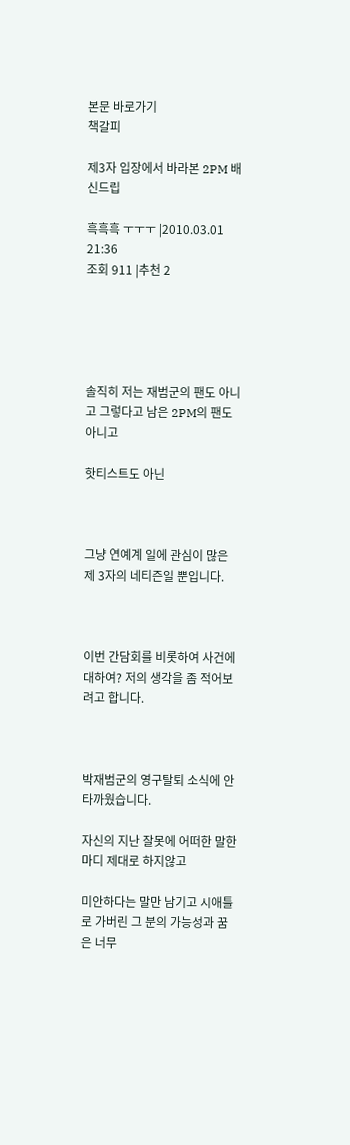본문 바로가기
책갈피

제3자 입장에서 바라본 2PM 배신드립

흑흑흑 ㅜㅜㅜ |2010.03.01 21:36
조회 911 |추천 2





솔직히 저는 재범군의 팬도 아니고 그렇다고 남은 2PM의 팬도아니고

핫티스트도 아닌



그냥 연예계 일에 관심이 많은 제 3자의 네티즌일 뿐입니다.



이번 간담회를 비롯하여 사건에 대하여? 저의 생각을 좀 적어보려고 합니다.



박재범군의 영구탈퇴 소식에 안타까웠습니다.

자신의 지난 잘못에 어떠한 말한마디 제대로 하지않고

미안하다는 말만 남기고 시애틀로 가버린 그 분의 가능성과 꿈은 너무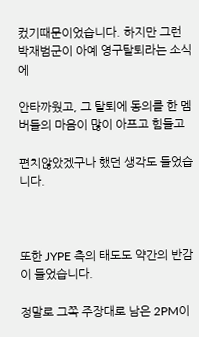컸기때문이었습니다. 하지만 그런 박재범군이 아예 영구탈퇴라는 소식에

안타까웠고, 그 탈퇴에 동의를 한 멤버들의 마음이 많이 아프고 힘들고

편치않았겠구나 했던 생각도 들었습니다.



또한 JYPE 측의 태도도 약간의 반감이 들었습니다.

정말로 그쪽 주장대로 남은 2PM이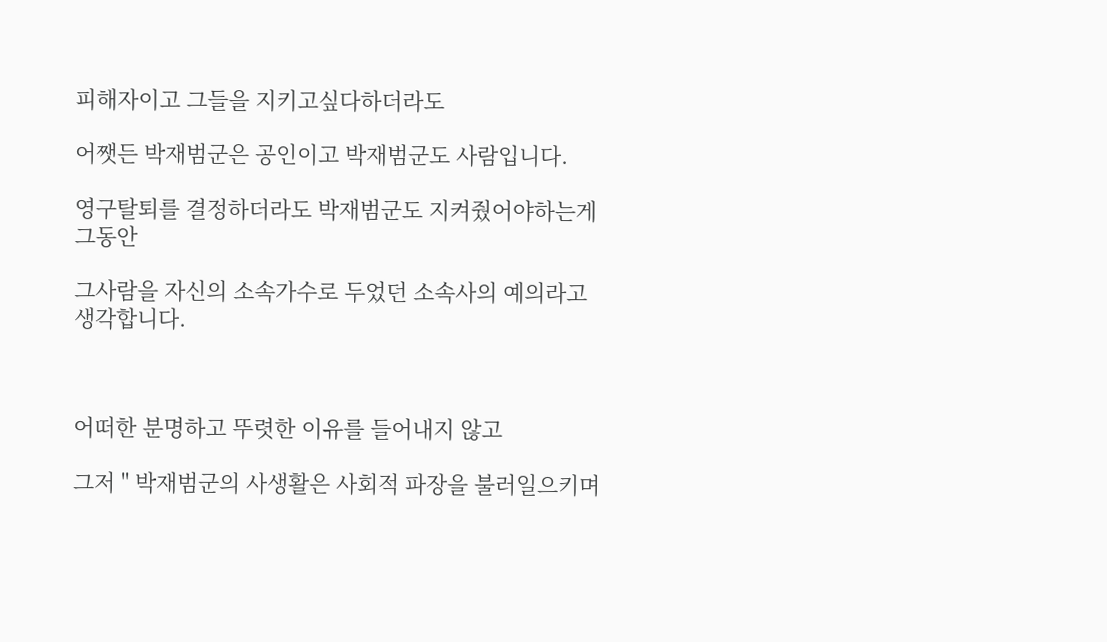피해자이고 그들을 지키고싶다하더라도

어쨋든 박재범군은 공인이고 박재범군도 사람입니다.

영구탈퇴를 결정하더라도 박재범군도 지켜줬어야하는게 그동안

그사람을 자신의 소속가수로 두었던 소속사의 예의라고 생각합니다.



어떠한 분명하고 뚜렷한 이유를 들어내지 않고

그저 " 박재범군의 사생활은 사회적 파장을 불러일으키며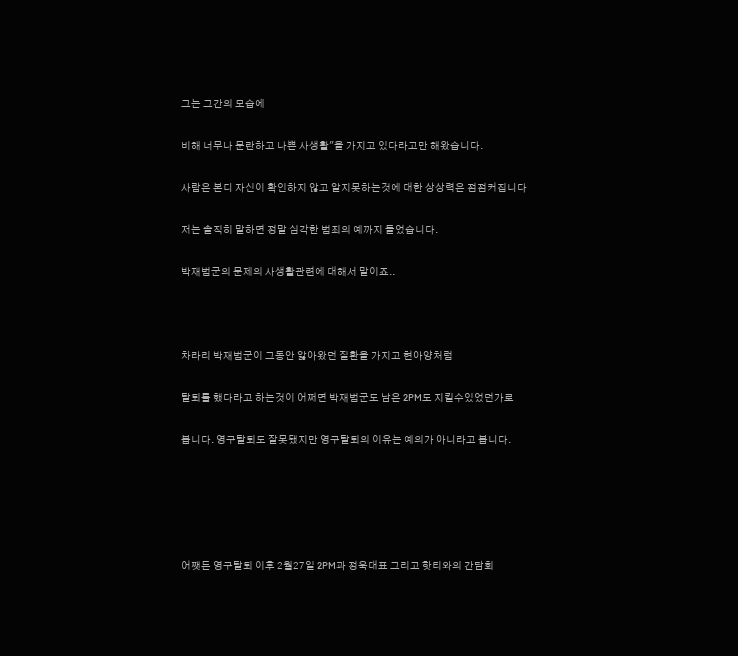그는 그간의 모습에

비해 너무나 문란하고 나쁜 사생활"을 가지고 있다라고만 해왔습니다.

사람은 본디 자신이 확인하지 않고 알지못하는것에 대한 상상력은 점점커집니다

저는 솔직히 말하면 정말 심각한 범죄의 예까지 들었습니다.

박재범군의 문제의 사생활관련에 대해서 말이죠..



차라리 박재범군이 그동안 앓아왔던 질환을 가지고 현아양처럼

탈퇴를 했다라고 하는것이 어쩌면 박재범군도 남은 2PM도 지킬수있었던가로

봅니다. 영구탈퇴도 잘못됐지만 영구탈퇴의 이유는 예의가 아니라고 봅니다.





어쨋든 영구탈퇴 이후 2월27일 2PM과 정욱대표 그리고 핫티와의 간담회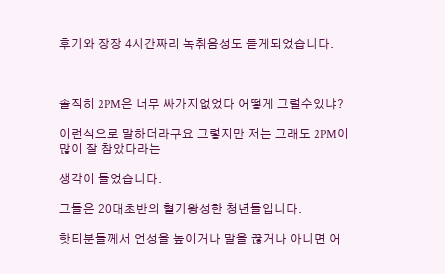후기와 장장 4시간짜리 녹취음성도 듣게되었습니다.



솔직히 2PM은 너무 싸가지없었다 어떻게 그럴수있냐?

이런식으로 말하더라구요 그렇지만 저는 그래도 2PM이 많이 잘 참았다라는

생각이 들었습니다.

그들은 20대초반의 혈기왕성한 청년들입니다.

핫티분들께서 언성을 높이거나 말을 끊거나 아니면 어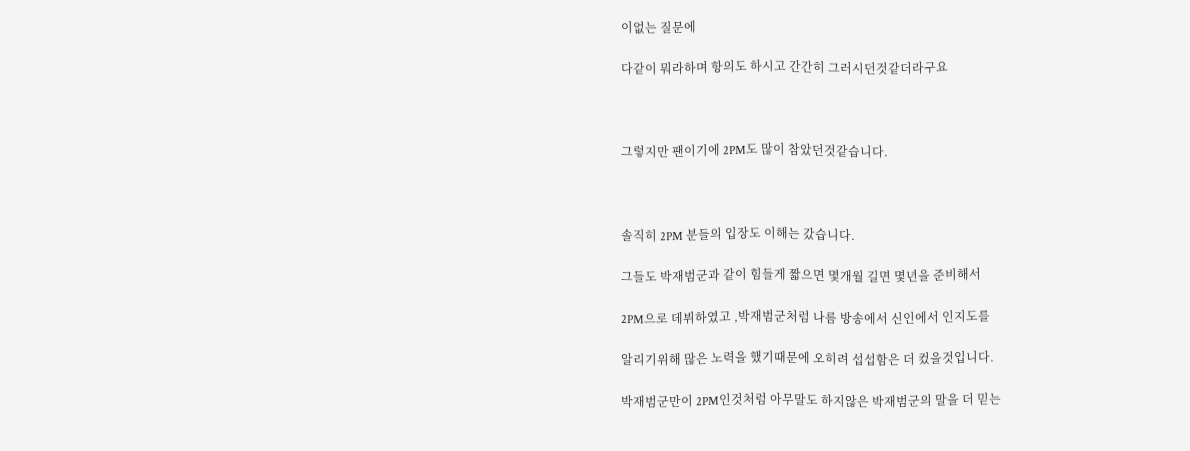이없는 질문에

다같이 뭐라하며 항의도 하시고 간간히 그러시던것같더라구요



그렇지만 팬이기에 2PM도 많이 참았던것같습니다.



솔직히 2PM 분들의 입장도 이해는 갔습니다.

그들도 박재범군과 같이 힘들게 짧으면 몇개월 길면 몇년을 준비해서

2PM으로 데뷔하였고 ,박재범군처럼 나름 방송에서 신인에서 인지도를

알리기위해 많은 노력을 했기때문에 오히려 섭섭함은 더 컸을것입니다.

박재범군만이 2PM인것처럼 아무말도 하지않은 박재범군의 말을 더 믿는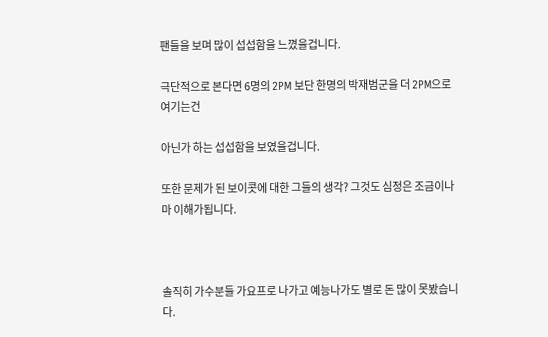팬들을 보며 많이 섭섭함을 느꼈을겁니다.

극단적으로 본다면 6명의 2PM 보단 한명의 박재범군을 더 2PM으로 여기는건

아닌가 하는 섭섭함을 보였을겁니다.

또한 문제가 된 보이콧에 대한 그들의 생각? 그것도 심정은 조금이나마 이해가됩니다.



솔직히 가수분들 가요프로 나가고 예능나가도 별로 돈 많이 못봤습니다.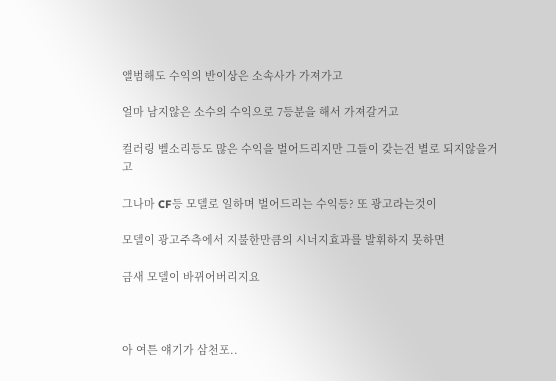앨범해도 수익의 반이상은 소속사가 가져가고

얼마 남지않은 소수의 수익으로 7등분을 해서 가져갈거고

컬러링 벨소리등도 많은 수익을 벌어드리지만 그들이 갖는건 별로 되지않을거고

그나마 CF등 모델로 일하며 벌어드리는 수익등? 또 광고라는것이

모델이 광고주측에서 지불한만큼의 시너지효과를 발휘하지 못하면

금새 모델이 바뀌어버리지요



아 여튼 얘기가 삼천포..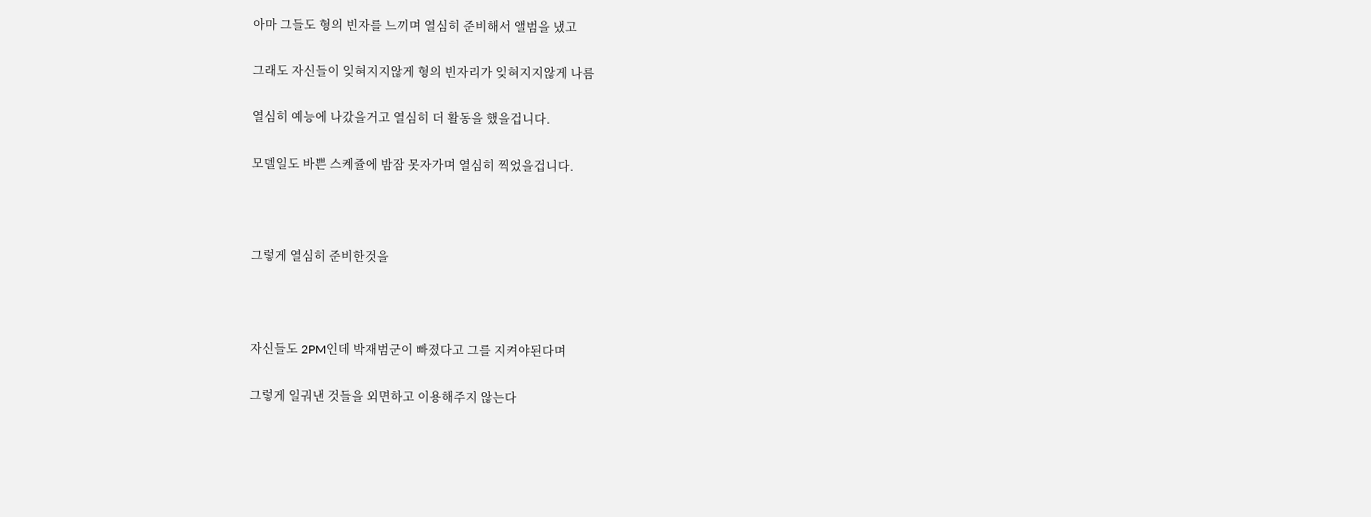아마 그들도 형의 빈자를 느끼며 열심히 준비해서 앨범을 냈고

그래도 자신들이 잊혀지지않게 형의 빈자리가 잊혀지지않게 나름

열심히 예능에 나갔을거고 열심히 더 활동을 했을겁니다.

모델일도 바쁜 스켸쥴에 밤잠 못자가며 열심히 찍었을겁니다.



그렇게 열심히 준비한것을



자신들도 2PM인데 박재범군이 빠졌다고 그를 지켜야된다며

그렇게 일궈낸 것들을 외면하고 이용해주지 않는다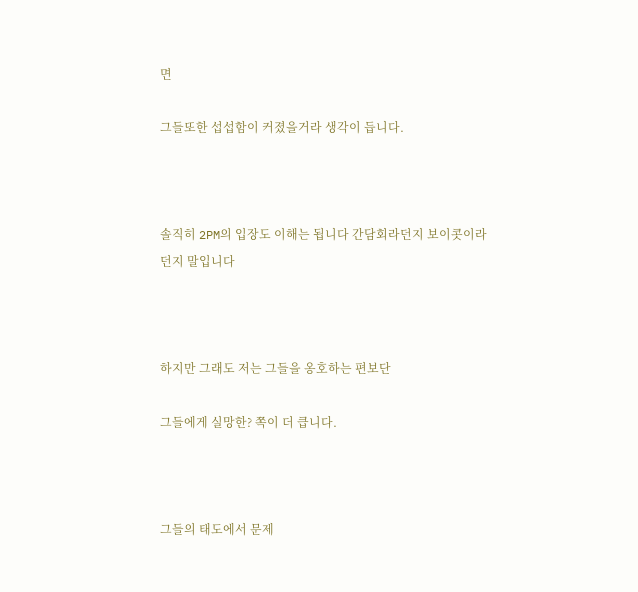면

그들또한 섭섭함이 커졌을거라 생각이 듭니다.



솔직히 2PM의 입장도 이해는 됩니다 간담회라던지 보이콧이라던지 말입니다



하지만 그래도 저는 그들을 옹호하는 편보단

그들에게 실망한? 쪽이 더 큽니다.



그들의 태도에서 문제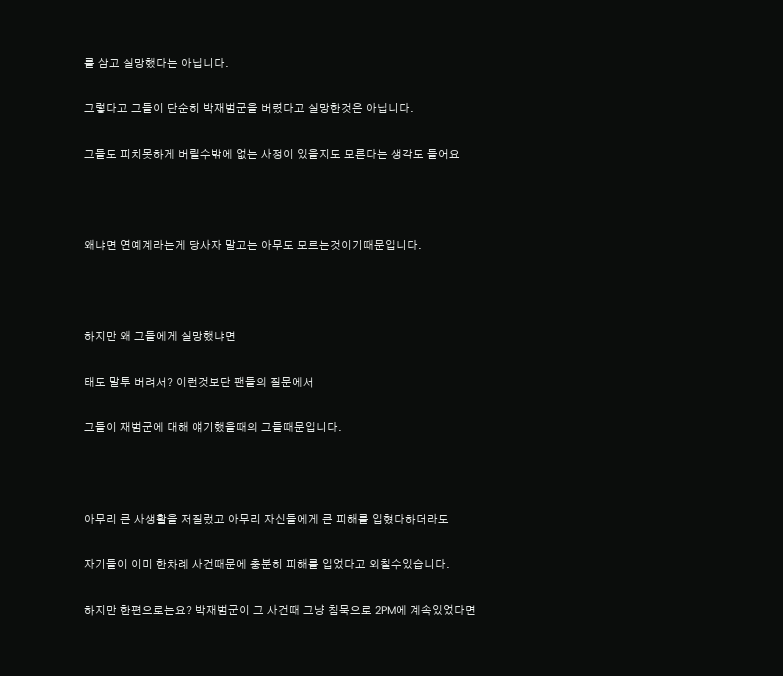를 삼고 실망했다는 아닙니다.

그렇다고 그들이 단순히 박재범군을 버렸다고 실망한것은 아닙니다.

그들도 피치못하게 버릴수밖에 없는 사정이 있을지도 모른다는 생각도 들어요



왜냐면 연예계라는게 당사자 말고는 아무도 모르는것이기때문입니다.



하지만 왜 그들에게 실망했냐면

태도 말투 버려서? 이런것보단 팬들의 질문에서

그들이 재범군에 대해 얘기했을때의 그들때문입니다.



아무리 큰 사생활을 저질렀고 아무리 자신들에게 큰 피해를 입혔다하더라도

자기들이 이미 한차례 사건때문에 충분히 피해를 입었다고 외칠수있습니다.

하지만 한편으로는요? 박재범군이 그 사건때 그냥 침묵으로 2PM에 계속있었다면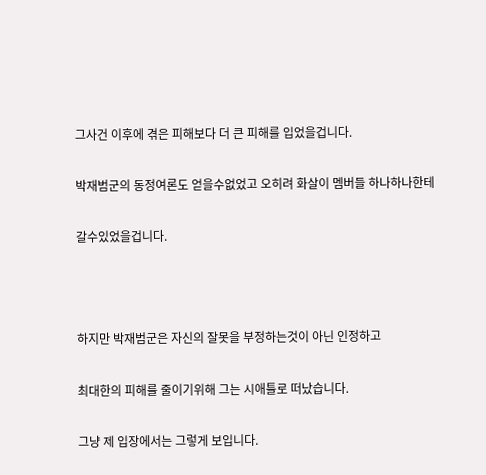그사건 이후에 겪은 피해보다 더 큰 피해를 입었을겁니다.

박재범군의 동정여론도 얻을수없었고 오히려 화살이 멤버들 하나하나한테

갈수있었을겁니다.



하지만 박재범군은 자신의 잘못을 부정하는것이 아닌 인정하고

최대한의 피해를 줄이기위해 그는 시애틀로 떠났습니다.

그냥 제 입장에서는 그렇게 보입니다.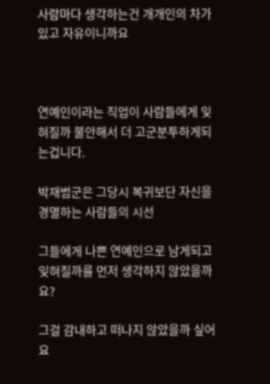사람마다 생각하는건 개개인의 차가있고 자유이니까요



연예인이라는 직업이 사람들에게 잊혀질까 불안해서 더 고군분투하게되는겁니다.

박재범군은 그당시 복귀보단 자신을 경멸하는 사람들의 시선

그들에게 나쁜 연예인으로 남게되고 잊혀질까를 먼저 생각하지 않았을까요?

그걸 감내하고 떠나지 않았을까 싶어요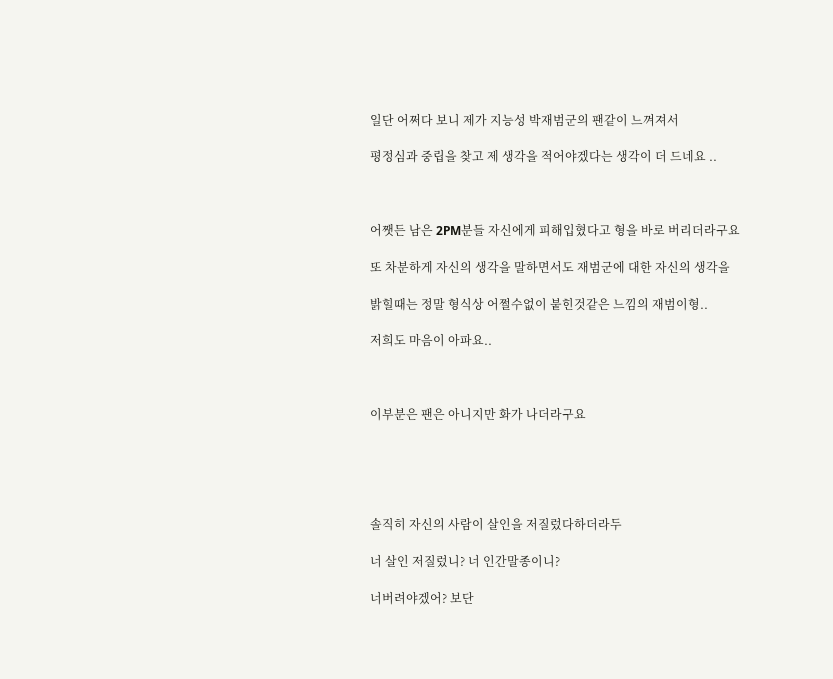일단 어쩌다 보니 제가 지능성 박재범군의 팬같이 느껴져서

평정심과 중립을 찾고 제 생각을 적어야겠다는 생각이 더 드네요 ..



어쨋든 남은 2PM분들 자신에게 피해입혔다고 형을 바로 버리더라구요

또 차분하게 자신의 생각을 말하면서도 재범군에 대한 자신의 생각을

밝힐때는 정말 형식상 어쩔수없이 붙힌것같은 느낌의 재범이형..

저희도 마음이 아파요..



이부분은 팬은 아니지만 화가 나더라구요





솔직히 자신의 사람이 살인을 저질렀다하더라두

너 살인 저질렀니? 너 인간말종이니?

너버려야겠어? 보단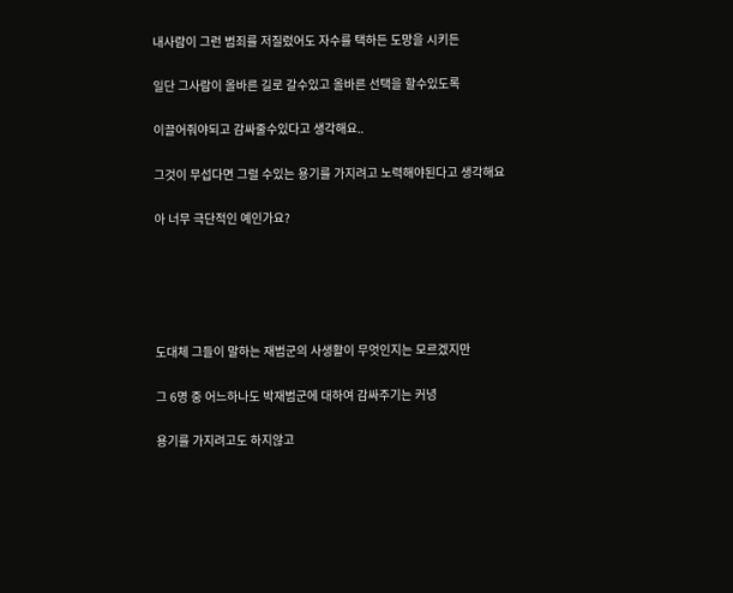내사람이 그런 범죄를 저질렀어도 자수를 택하든 도망을 시키든

일단 그사람이 올바른 길로 갈수있고 올바른 선택을 할수있도록

이끌어줘야되고 감싸줄수있다고 생각해요..

그것이 무섭다면 그럴 수있는 용기를 가지려고 노력해야된다고 생각해요

아 너무 극단적인 예인가요?





도대체 그들이 말하는 재범군의 사생활이 무엇인지는 모르겠지만

그 6명 중 어느하나도 박재범군에 대하여 감싸주기는 커녕

용기를 가지려고도 하지않고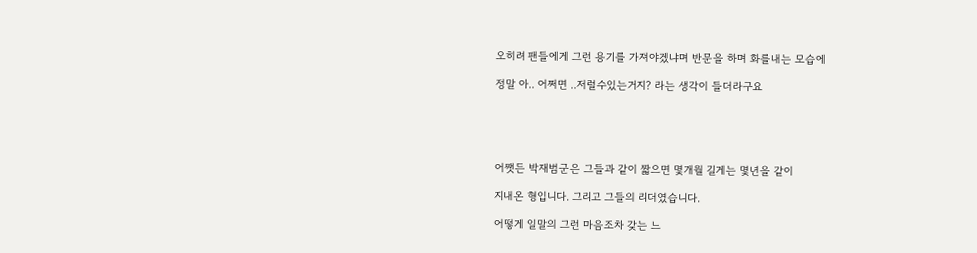오히려 팬들에게 그런 용기를 가져야겠냐며 반문을 하며 화를내는 모습에

정말 아.. 어쩌면 ..저럴수있는거지? 라는 생각이 들더라구요





어쨋든 박재범군은 그들과 같이 짧으면 몇개월 길게는 몇년을 같이

지내온 형입니다. 그리고 그들의 리더였습니다.

어떻게 일말의 그런 마음조차 갖는 느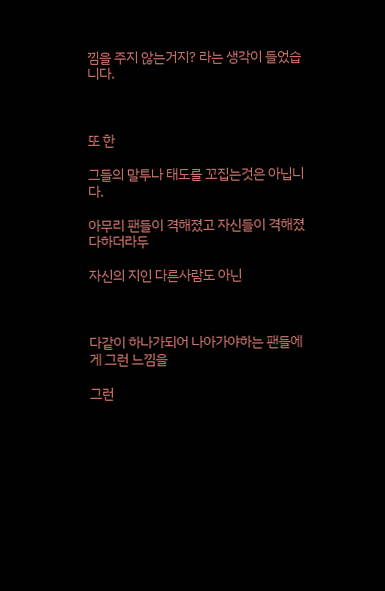낌을 주지 않는거지? 라는 생각이 들었습니다.



또 한

그들의 말투나 태도를 꼬집는것은 아닙니다.

아무리 팬들이 격해졌고 자신들이 격해졌다하더라두

자신의 지인 다른사람도 아닌



다같이 하나가되어 나아가야하는 팬들에게 그런 느낌을

그런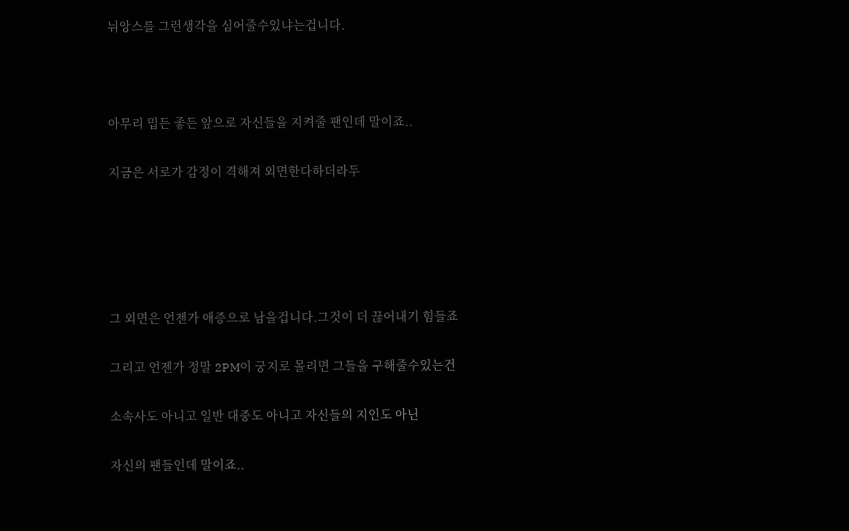뉘앙스를 그런생각을 심어줄수있냐는겁니다.



아무리 밉든 좋든 앞으로 자신들을 지켜줄 팬인데 말이죠..

지금은 서로가 감정이 격해져 외면한다하더라두





그 외면은 언젠가 애증으로 남을겁니다.그것이 더 끊어내기 힘들죠

그리고 언젠가 정말 2PM이 궁지로 몰리면 그들을 구해줄수있는건

소속사도 아니고 일반 대중도 아니고 자신들의 지인도 아닌

자신의 팬들인데 말이죠..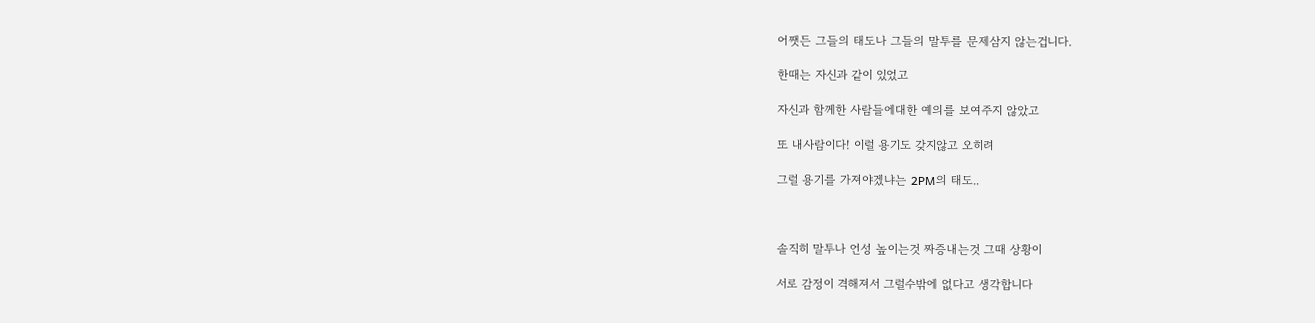어쨋든 그들의 태도나 그들의 말투를 문제삼지 않는겁니다.

한때는 자신과 같이 있었고

자신과 함께한 사람들에대한 예의를 보여주지 않았고

또 내사람이다! 이럴 용기도 갖지않고 오히려

그럴 용기를 가져야겠냐는 2PM의 태도..



솔직히 말투나 언성 높이는것 짜증내는것 그때 상황이

서로 감정이 격해져서 그럴수밖에 없다고 생각합니다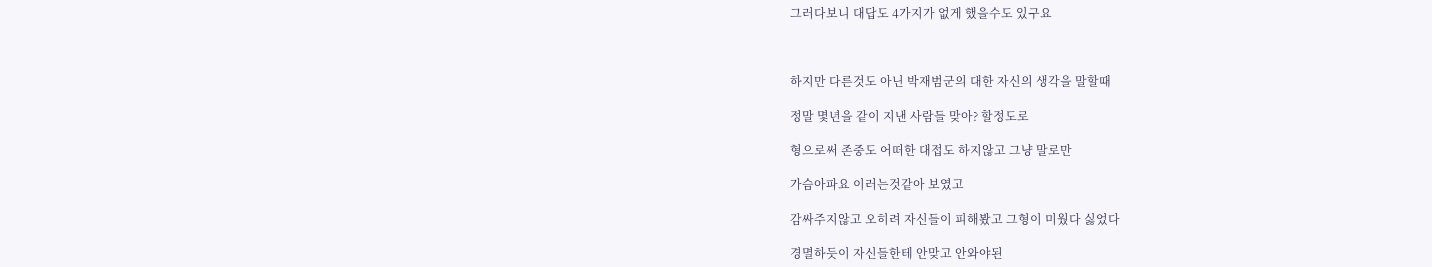그러다보니 대답도 4가지가 없게 했을수도 있구요



하지만 다른것도 아닌 박재범군의 대한 자신의 생각을 말할때

정말 몇년을 같이 지낸 사람들 맞아? 할정도로

형으로써 존중도 어떠한 대접도 하지않고 그냥 말로만

가슴아파요 이러는것같아 보였고

감싸주지않고 오히려 자신들이 피해봤고 그형이 미웠다 싫었다

경멸하듯이 자신들한테 안맞고 안와야된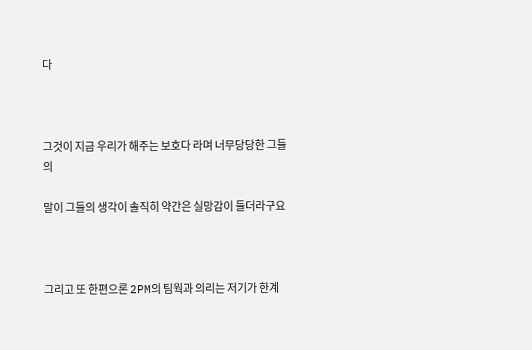다



그것이 지금 우리가 해주는 보호다 라며 너무당당한 그들의

말이 그들의 생각이 솔직히 약간은 실망감이 들더라구요



그리고 또 한편으론 2PM의 팀웍과 의리는 저기가 한계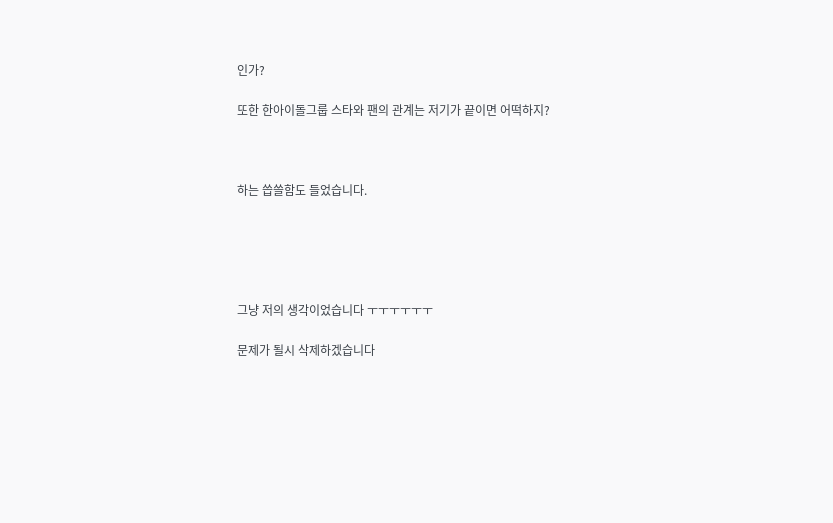인가?

또한 한아이돌그룹 스타와 팬의 관계는 저기가 끝이면 어떡하지?



하는 씁쓸함도 들었습니다.





그냥 저의 생각이었습니다 ㅜㅜㅜㅜㅜㅜ

문제가 될시 삭제하겠습니다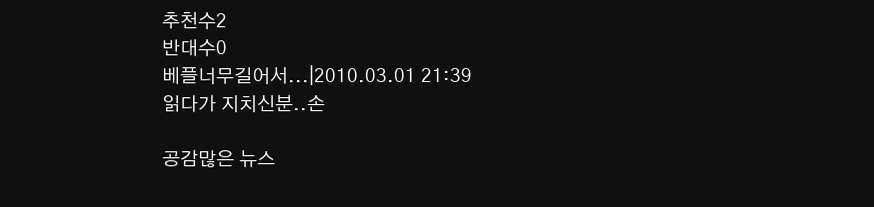추천수2
반대수0
베플너무길어서...|2010.03.01 21:39
읽다가 지치신분..손

공감많은 뉴스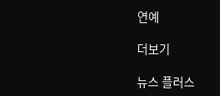연예

더보기

뉴스 플러스